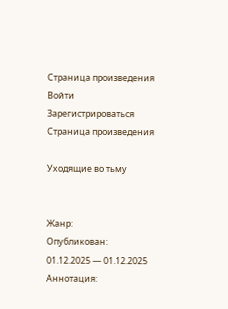Страница произведения
Войти
Зарегистрироваться
Страница произведения

Уходящие во тьму


Жанр:
Опубликован:
01.12.2025 — 01.12.2025
Аннотация: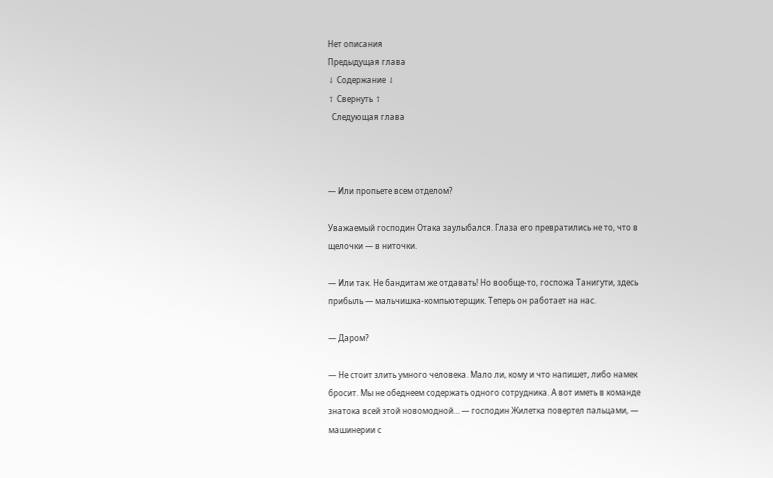Нет описания
Предыдущая глава
↓ Содержание ↓
↑ Свернуть ↑
  Следующая глава



— Или пропьете всем отделом?

Уважаемый господин Отака заулыбался. Глаза его превратились не то, что в щелочки — в ниточки.

— Или так. Не бандитам же отдавать! Но вообще-то, госпожа Танигути, здесь прибыль — мальчишка-компьютерщик. Теперь он работает на нас.

— Даром?

— Не стоит злить умного человека. Мало ли, кому и что напишет, либо намек бросит. Мы не обеднеем содержать одного сотрудника. А вот иметь в команде знатока всей этой новомодной… — господин Жилетка повертел пальцами, — машинерии с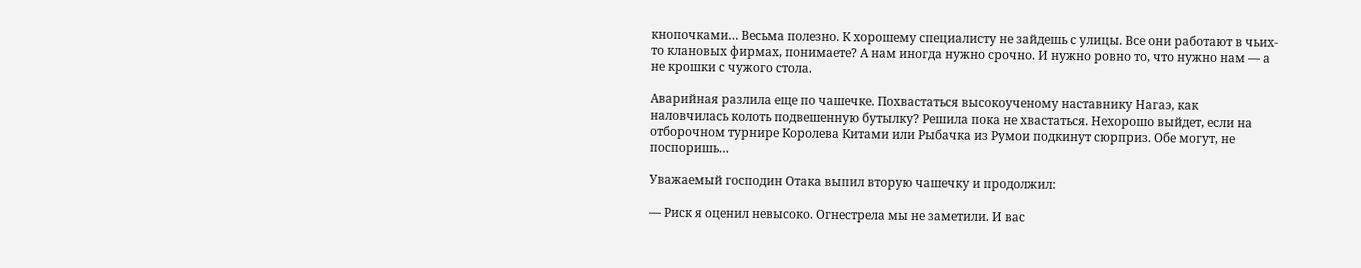кнопочками… Весьма полезно. К хорошему специалисту не зайдешь с улицы. Все они работают в чьих-то клановых фирмах, понимаете? А нам иногда нужно срочно. И нужно ровно то, что нужно нам — а не крошки с чужого стола.

Аварийная разлила еще по чашечке. Похвастаться высокоученому наставнику Нагаэ, как наловчилась колоть подвешенную бутылку? Решила пока не хвастаться. Нехорошо выйдет, если на отборочном турнире Королева Китами или Рыбачка из Румои подкинут сюрприз. Обе могут, не поспоришь…

Уважаемый господин Отака выпил вторую чашечку и продолжил:

— Риск я оценил невысоко. Огнестрела мы не заметили. И вас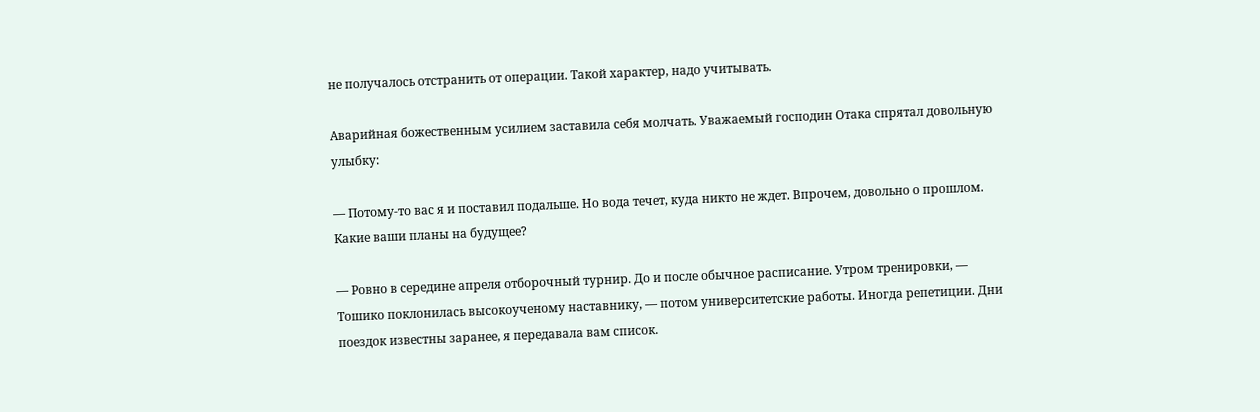не получалось отстранить от операции. Такой характер, надо учитывать.

Аварийная божественным усилием заставила себя молчать. Уважаемый господин Отака спрятал довольную улыбку:

— Потому-то вас я и поставил подальше. Но вода течет, куда никто не ждет. Впрочем, довольно о прошлом. Какие ваши планы на будущее?

— Ровно в середине апреля отборочный турнир. До и после обычное расписание. Утром тренировки, — Тошико поклонилась высокоученому наставнику, — потом университетские работы. Иногда репетиции. Дни поездок известны заранее, я передавала вам список.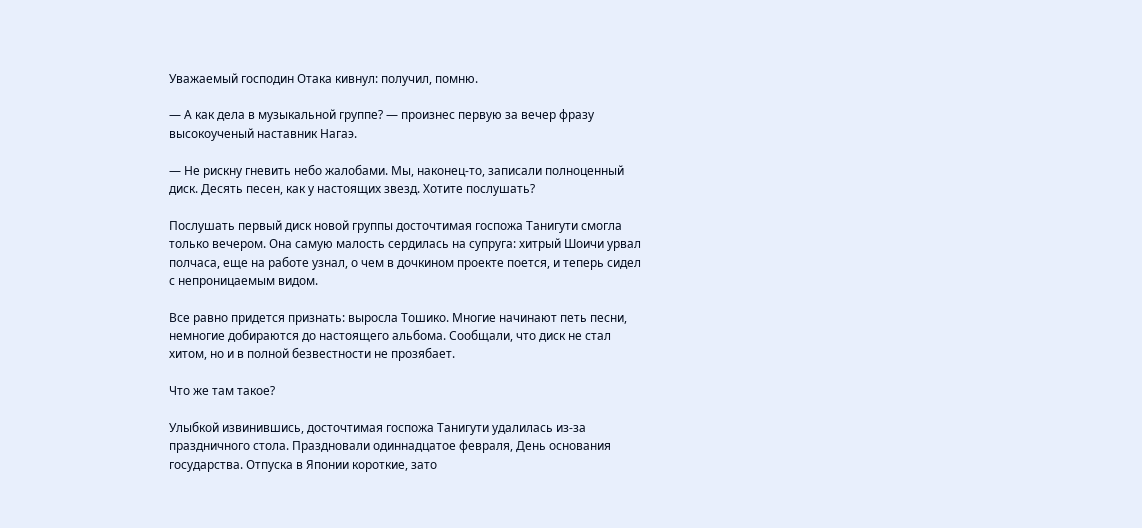Уважаемый господин Отака кивнул: получил, помню.

— А как дела в музыкальной группе? — произнес первую за вечер фразу высокоученый наставник Нагаэ.

— Не рискну гневить небо жалобами. Мы, наконец-то, записали полноценный диск. Десять песен, как у настоящих звезд. Хотите послушать?

Послушать первый диск новой группы досточтимая госпожа Танигути смогла только вечером. Она самую малость сердилась на супруга: хитрый Шоичи урвал полчаса, еще на работе узнал, о чем в дочкином проекте поется, и теперь сидел с непроницаемым видом.

Все равно придется признать: выросла Тошико. Многие начинают петь песни, немногие добираются до настоящего альбома. Сообщали, что диск не стал хитом, но и в полной безвестности не прозябает.

Что же там такое?

Улыбкой извинившись, досточтимая госпожа Танигути удалилась из-за праздничного стола. Праздновали одиннадцатое февраля, День основания государства. Отпуска в Японии короткие, зато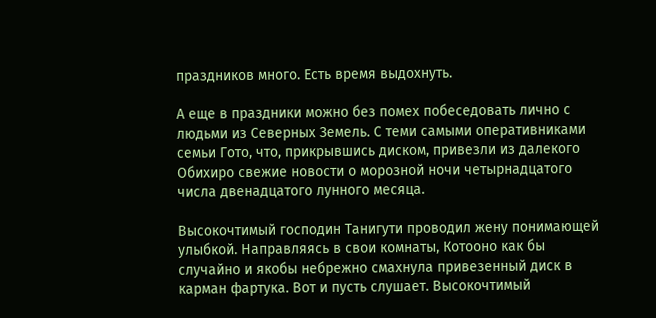праздников много. Есть время выдохнуть.

А еще в праздники можно без помех побеседовать лично с людьми из Северных Земель. С теми самыми оперативниками семьи Гото, что, прикрывшись диском, привезли из далекого Обихиро свежие новости о морозной ночи четырнадцатого числа двенадцатого лунного месяца.

Высокочтимый господин Танигути проводил жену понимающей улыбкой. Направляясь в свои комнаты, Котооно как бы случайно и якобы небрежно смахнула привезенный диск в карман фартука. Вот и пусть слушает. Высокочтимый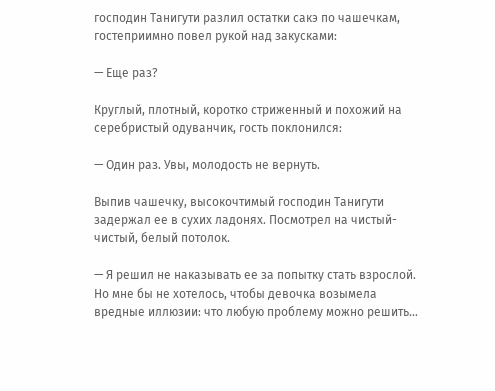господин Танигути разлил остатки сакэ по чашечкам, гостеприимно повел рукой над закусками:

— Еще раз?

Круглый, плотный, коротко стриженный и похожий на серебристый одуванчик, гость поклонился:

— Один раз. Увы, молодость не вернуть.

Выпив чашечку, высокочтимый господин Танигути задержал ее в сухих ладонях. Посмотрел на чистый-чистый, белый потолок.

— Я решил не наказывать ее за попытку стать взрослой. Но мне бы не хотелось, чтобы девочка возымела вредные иллюзии: что любую проблему можно решить…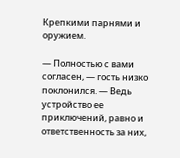Крепкими парнями и оружием.

— Полностью с вами согласен, — гость низко поклонился. — Ведь устройство ее приключений, равно и ответственность за них,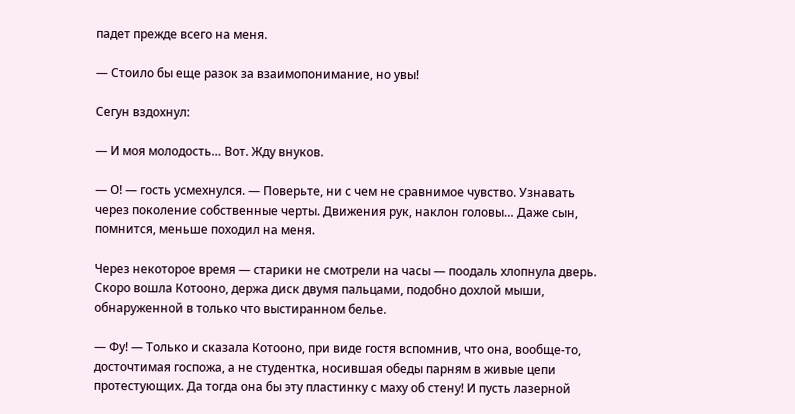падет прежде всего на меня.

— Стоило бы еще разок за взаимопонимание, но увы!

Сегун вздохнул:

— И моя молодость… Вот. Жду внуков.

— О! — гость усмехнулся. — Поверьте, ни с чем не сравнимое чувство. Узнавать через поколение собственные черты. Движения рук, наклон головы… Даже сын, помнится, меньше походил на меня.

Через некоторое время — старики не смотрели на часы — поодаль хлопнула дверь. Скоро вошла Котооно, держа диск двумя пальцами, подобно дохлой мыши, обнаруженной в только что выстиранном белье.

— Фу! — Только и сказала Котооно, при виде гостя вспомнив, что она, вообще-то, досточтимая госпожа, а не студентка, носившая обеды парням в живые цепи протестующих. Да тогда она бы эту пластинку с маху об стену! И пусть лазерной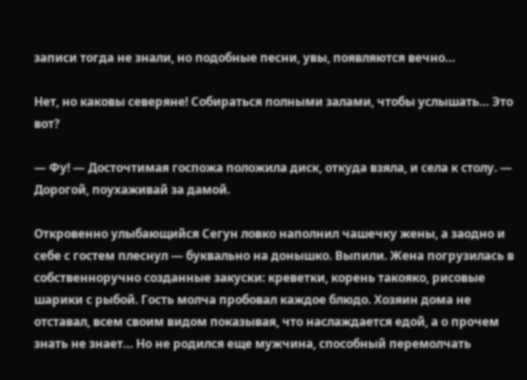записи тогда не знали, но подобные песни, увы, появляются вечно…

Нет, но каковы северяне! Собираться полными залами, чтобы услышать… Это вот?

— Фу! — Досточтимая госпожа положила диск, откуда взяла, и села к столу. — Дорогой, поухаживай за дамой.

Откровенно улыбающийся Сегун ловко наполнил чашечку жены, а заодно и себе с гостем плеснул — буквально на донышко. Выпили. Жена погрузилась в собственноручно созданные закуски: креветки, корень такояко, рисовые шарики с рыбой. Гость молча пробовал каждое блюдо. Хозяин дома не отставал, всем своим видом показывая, что наслаждается едой, а о прочем знать не знает… Но не родился еще мужчина, способный перемолчать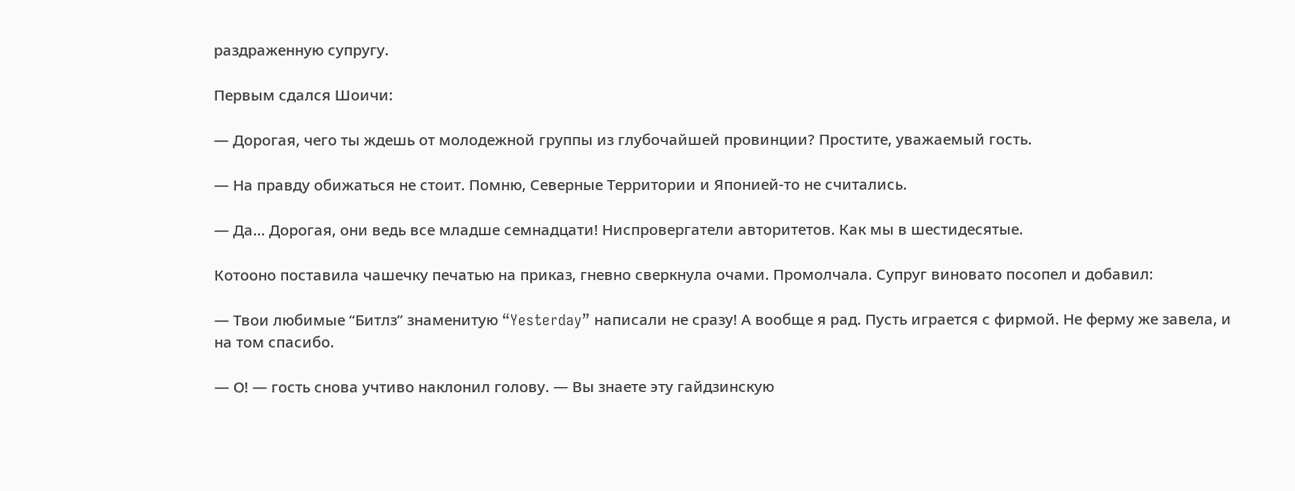раздраженную супругу.

Первым сдался Шоичи:

— Дорогая, чего ты ждешь от молодежной группы из глубочайшей провинции? Простите, уважаемый гость.

— На правду обижаться не стоит. Помню, Северные Территории и Японией-то не считались.

— Да… Дорогая, они ведь все младше семнадцати! Ниспровергатели авторитетов. Как мы в шестидесятые.

Котооно поставила чашечку печатью на приказ, гневно сверкнула очами. Промолчала. Супруг виновато посопел и добавил:

— Твои любимые “Битлз” знаменитую “Yesterday” написали не сразу! А вообще я рад. Пусть играется с фирмой. Не ферму же завела, и на том спасибо.

— О! — гость снова учтиво наклонил голову. — Вы знаете эту гайдзинскую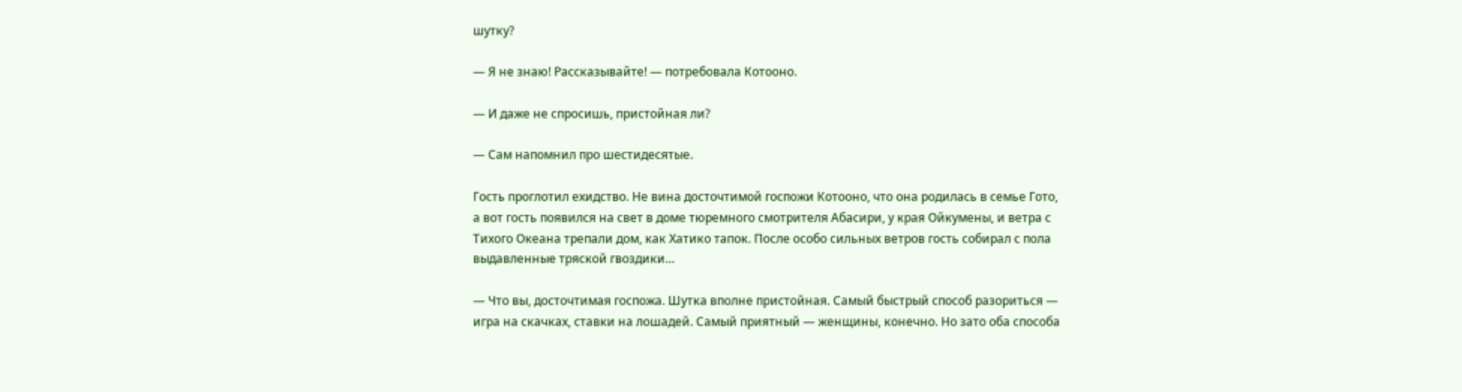шутку?

— Я не знаю! Рассказывайте! — потребовала Котооно.

— И даже не спросишь, пристойная ли?

— Сам напомнил про шестидесятые.

Гость проглотил ехидство. Не вина досточтимой госпожи Котооно, что она родилась в семье Гото, а вот гость появился на свет в доме тюремного смотрителя Абасири, у края Ойкумены, и ветра с Тихого Океана трепали дом, как Хатико тапок. После особо сильных ветров гость собирал с пола выдавленные тряской гвоздики…

— Что вы, досточтимая госпожа. Шутка вполне пристойная. Самый быстрый способ разориться — игра на скачках, ставки на лошадей. Самый приятный — женщины, конечно. Но зато оба способа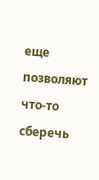еще позволяют что-то сберечь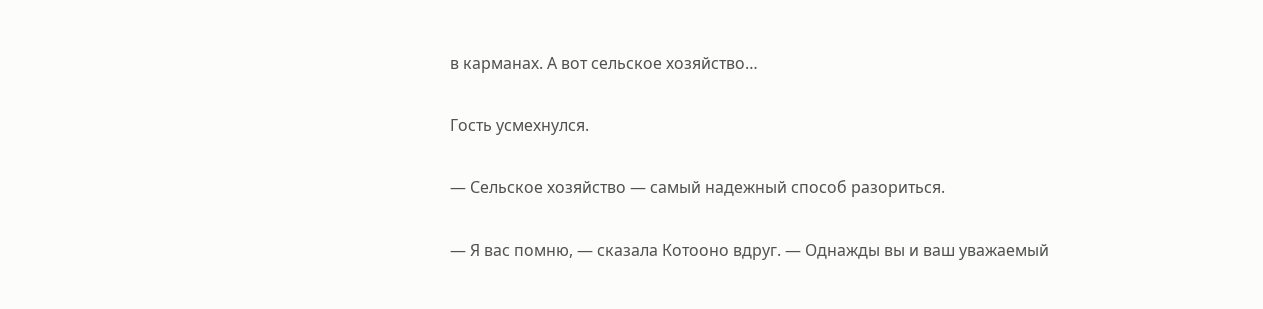в карманах. А вот сельское хозяйство…

Гость усмехнулся.

— Сельское хозяйство — самый надежный способ разориться.

— Я вас помню, — сказала Котооно вдруг. — Однажды вы и ваш уважаемый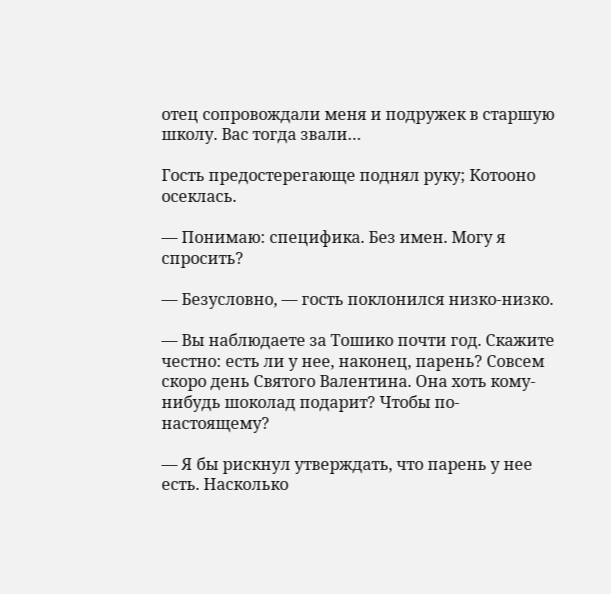отец сопровождали меня и подружек в старшую школу. Вас тогда звали…

Гость предостерегающе поднял руку; Котооно осеклась.

— Понимаю: специфика. Без имен. Могу я спросить?

— Безусловно, — гость поклонился низко-низко.

— Вы наблюдаете за Тошико почти год. Скажите честно: есть ли у нее, наконец, парень? Совсем скоро день Святого Валентина. Она хоть кому-нибудь шоколад подарит? Чтобы по-настоящему?

— Я бы рискнул утверждать, что парень у нее есть. Насколько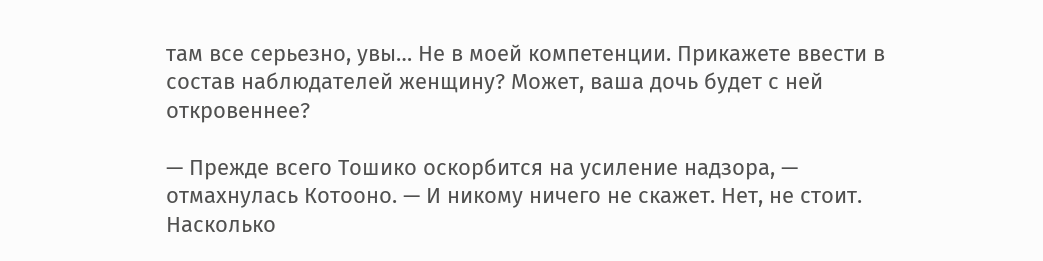там все серьезно, увы… Не в моей компетенции. Прикажете ввести в состав наблюдателей женщину? Может, ваша дочь будет с ней откровеннее?

— Прежде всего Тошико оскорбится на усиление надзора, — отмахнулась Котооно. — И никому ничего не скажет. Нет, не стоит. Насколько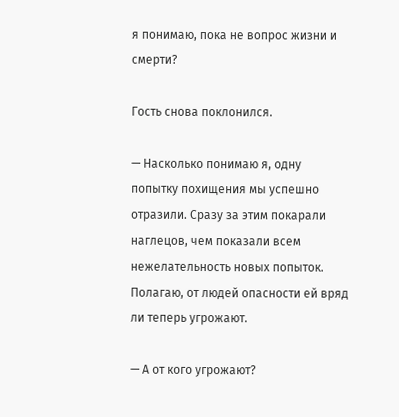я понимаю, пока не вопрос жизни и смерти?

Гость снова поклонился.

— Насколько понимаю я, одну попытку похищения мы успешно отразили. Сразу за этим покарали наглецов, чем показали всем нежелательность новых попыток. Полагаю, от людей опасности ей вряд ли теперь угрожают.

— А от кого угрожают?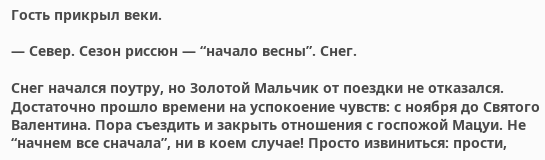Гость прикрыл веки.

— Север. Сезон риссюн — “начало весны”. Снег.

Снег начался поутру, но Золотой Мальчик от поездки не отказался. Достаточно прошло времени на успокоение чувств: с ноября до Святого Валентина. Пора съездить и закрыть отношения с госпожой Мацуи. Не “начнем все сначала”, ни в коем случае! Просто извиниться: прости,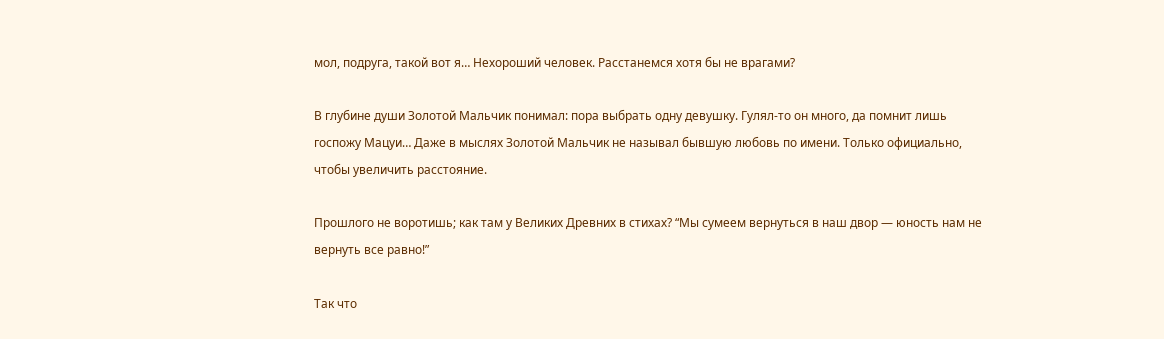мол, подруга, такой вот я… Нехороший человек. Расстанемся хотя бы не врагами?

В глубине души Золотой Мальчик понимал: пора выбрать одну девушку. Гулял-то он много, да помнит лишь госпожу Мацуи… Даже в мыслях Золотой Мальчик не называл бывшую любовь по имени. Только официально, чтобы увеличить расстояние.

Прошлого не воротишь; как там у Великих Древних в стихах? “Мы сумеем вернуться в наш двор — юность нам не вернуть все равно!”

Так что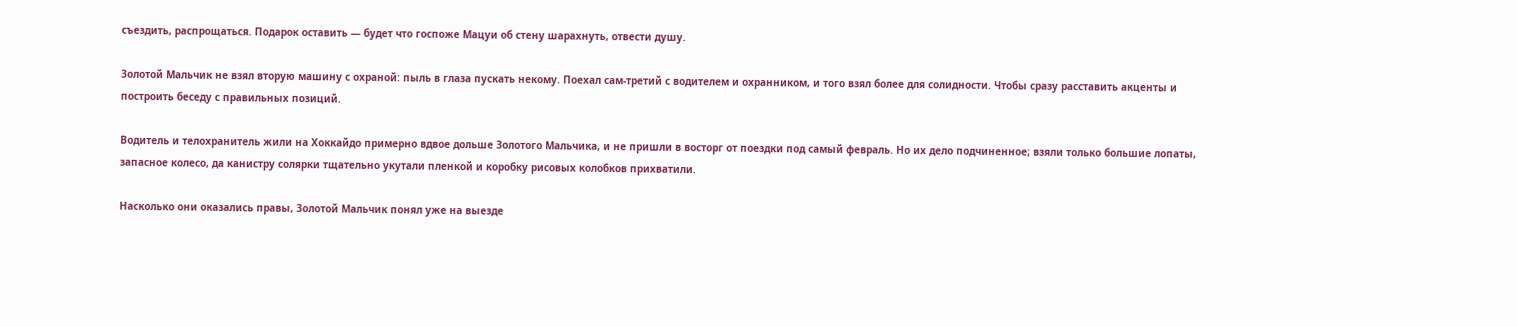съездить, распрощаться. Подарок оставить — будет что госпоже Мацуи об стену шарахнуть, отвести душу.

Золотой Мальчик не взял вторую машину с охраной: пыль в глаза пускать некому. Поехал сам-третий с водителем и охранником, и того взял более для солидности. Чтобы сразу расставить акценты и построить беседу с правильных позиций.

Водитель и телохранитель жили на Хоккайдо примерно вдвое дольше Золотого Мальчика, и не пришли в восторг от поездки под самый февраль. Но их дело подчиненное; взяли только большие лопаты, запасное колесо, да канистру солярки тщательно укутали пленкой и коробку рисовых колобков прихватили.

Насколько они оказались правы, Золотой Мальчик понял уже на выезде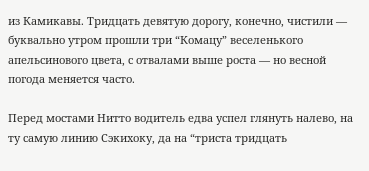из Камикавы. Тридцать девятую дорогу, конечно, чистили — буквально утром прошли три “Комацу” веселенького апельсинового цвета, с отвалами выше роста — но весной погода меняется часто.

Перед мостами Нитто водитель едва успел глянуть налево, на ту самую линию Сэкихоку, да на “триста тридцать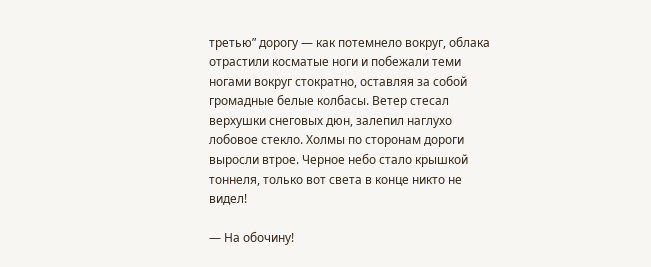третью” дорогу — как потемнело вокруг, облака отрастили косматые ноги и побежали теми ногами вокруг стократно, оставляя за собой громадные белые колбасы. Ветер стесал верхушки снеговых дюн, залепил наглухо лобовое стекло. Холмы по сторонам дороги выросли втрое. Черное небо стало крышкой тоннеля, только вот света в конце никто не видел!

— На обочину!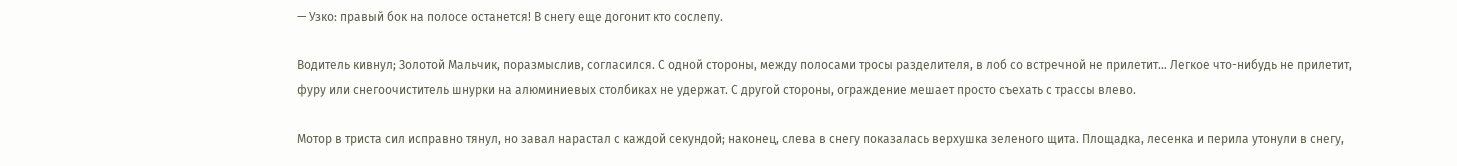— Узко: правый бок на полосе останется! В снегу еще догонит кто сослепу.

Водитель кивнул; Золотой Мальчик, поразмыслив, согласился. С одной стороны, между полосами тросы разделителя, в лоб со встречной не прилетит… Легкое что-нибудь не прилетит, фуру или снегоочиститель шнурки на алюминиевых столбиках не удержат. С другой стороны, ограждение мешает просто съехать с трассы влево.

Мотор в триста сил исправно тянул, но завал нарастал с каждой секундой; наконец, слева в снегу показалась верхушка зеленого щита. Площадка, лесенка и перила утонули в снегу,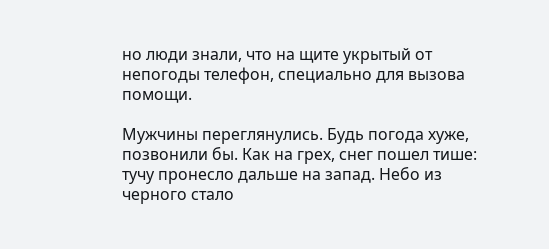но люди знали, что на щите укрытый от непогоды телефон, специально для вызова помощи.

Мужчины переглянулись. Будь погода хуже, позвонили бы. Как на грех, снег пошел тише: тучу пронесло дальше на запад. Небо из черного стало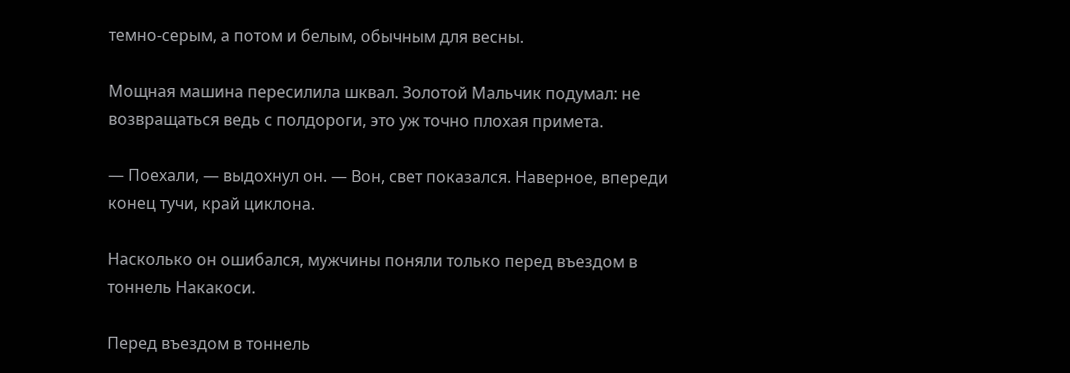темно-серым, а потом и белым, обычным для весны.

Мощная машина пересилила шквал. Золотой Мальчик подумал: не возвращаться ведь с полдороги, это уж точно плохая примета.

— Поехали, — выдохнул он. — Вон, свет показался. Наверное, впереди конец тучи, край циклона.

Насколько он ошибался, мужчины поняли только перед въездом в тоннель Накакоси.

Перед въездом в тоннель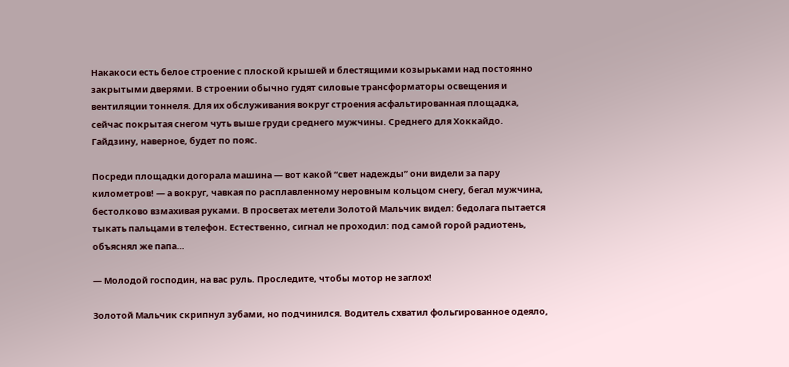Накакоси есть белое строение с плоской крышей и блестящими козырьками над постоянно закрытыми дверями. В строении обычно гудят силовые трансформаторы освещения и вентиляции тоннеля. Для их обслуживания вокруг строения асфальтированная площадка, сейчас покрытая снегом чуть выше груди среднего мужчины. Среднего для Хоккайдо. Гайдзину, наверное, будет по пояс.

Посреди площадки догорала машина — вот какой “свет надежды” они видели за пару километров! — а вокруг, чавкая по расплавленному неровным кольцом снегу, бегал мужчина, бестолково взмахивая руками. В просветах метели Золотой Мальчик видел: бедолага пытается тыкать пальцами в телефон. Естественно, сигнал не проходил: под самой горой радиотень, объяснял же папа…

— Молодой господин, на вас руль. Проследите, чтобы мотор не заглох!

Золотой Мальчик скрипнул зубами, но подчинился. Водитель схватил фольгированное одеяло,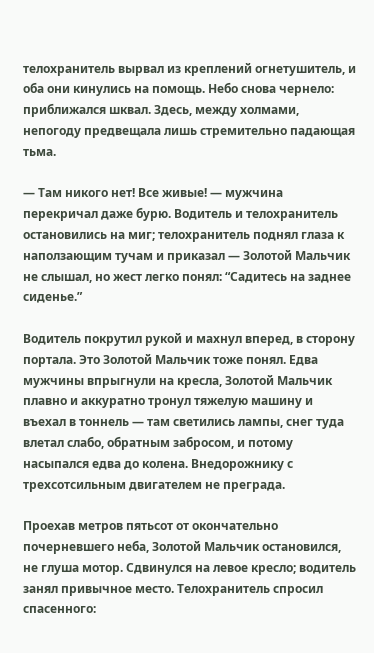телохранитель вырвал из креплений огнетушитель, и оба они кинулись на помощь. Небо снова чернело: приближался шквал. Здесь, между холмами, непогоду предвещала лишь стремительно падающая тьма.

— Там никого нет! Все живые! — мужчина перекричал даже бурю. Водитель и телохранитель остановились на миг; телохранитель поднял глаза к наползающим тучам и приказал — Золотой Мальчик не слышал, но жест легко понял: “Садитесь на заднее сиденье.”

Водитель покрутил рукой и махнул вперед, в сторону портала. Это Золотой Мальчик тоже понял. Едва мужчины впрыгнули на кресла, Золотой Мальчик плавно и аккуратно тронул тяжелую машину и въехал в тоннель — там светились лампы, снег туда влетал слабо, обратным забросом, и потому насыпался едва до колена. Внедорожнику с трехсотсильным двигателем не преграда.

Проехав метров пятьсот от окончательно почерневшего неба, Золотой Мальчик остановился, не глуша мотор. Сдвинулся на левое кресло; водитель занял привычное место. Телохранитель спросил спасенного: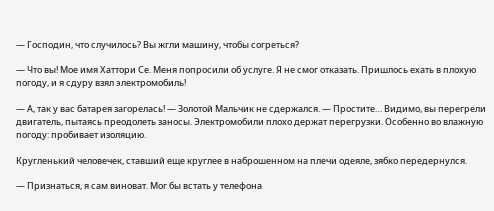— Господин, что случилось? Вы жгли машину, чтобы согреться?

— Что вы! Мое имя Хаттори Се. Меня попросили об услуге. Я не смог отказать. Пришлось ехать в плохую погоду, и я сдуру взял электромобиль!

— А, так у вас батарея загорелась! — Золотой Мальчик не сдержался. — Простите… Видимо, вы перегрели двигатель, пытаясь преодолеть заносы. Электромобили плохо держат перегрузки. Особенно во влажную погоду: пробивает изоляцию.

Кругленький человечек, ставший еще круглее в наброшенном на плечи одеяле, зябко передернулся.

— Признаться, я сам виноват. Мог бы встать у телефона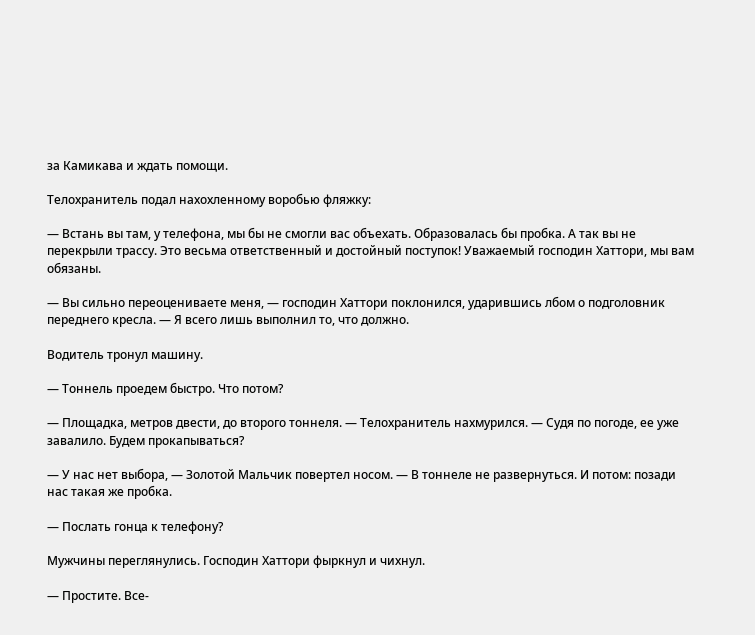за Камикава и ждать помощи.

Телохранитель подал нахохленному воробью фляжку:

— Встань вы там, у телефона, мы бы не смогли вас объехать. Образовалась бы пробка. А так вы не перекрыли трассу. Это весьма ответственный и достойный поступок! Уважаемый господин Хаттори, мы вам обязаны.

— Вы сильно переоцениваете меня, — господин Хаттори поклонился, ударившись лбом о подголовник переднего кресла. — Я всего лишь выполнил то, что должно.

Водитель тронул машину.

— Тоннель проедем быстро. Что потом?

— Площадка, метров двести, до второго тоннеля. — Телохранитель нахмурился. — Судя по погоде, ее уже завалило. Будем прокапываться?

— У нас нет выбора, — Золотой Мальчик повертел носом. — В тоннеле не развернуться. И потом: позади нас такая же пробка.

— Послать гонца к телефону?

Мужчины переглянулись. Господин Хаттори фыркнул и чихнул.

— Простите. Все-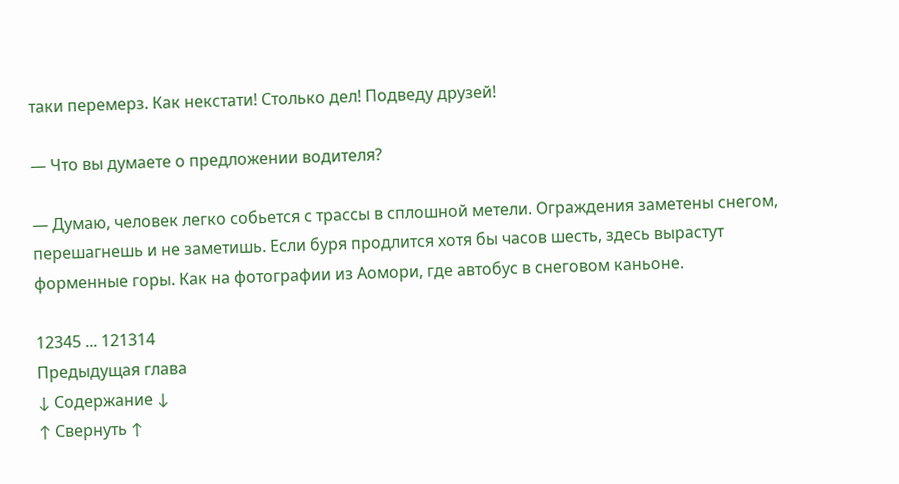таки перемерз. Как некстати! Столько дел! Подведу друзей!

— Что вы думаете о предложении водителя?

— Думаю, человек легко собьется с трассы в сплошной метели. Ограждения заметены снегом, перешагнешь и не заметишь. Если буря продлится хотя бы часов шесть, здесь вырастут форменные горы. Как на фотографии из Аомори, где автобус в снеговом каньоне.

12345 ... 121314
Предыдущая глава
↓ Содержание ↓
↑ Свернуть ↑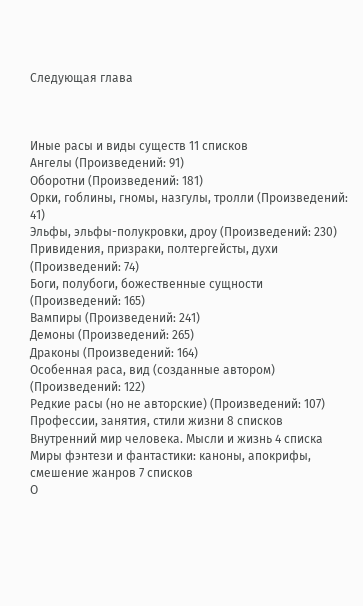Следующая глава



Иные расы и виды существ 11 списков
Ангелы (Произведений: 91)
Оборотни (Произведений: 181)
Орки, гоблины, гномы, назгулы, тролли (Произведений: 41)
Эльфы, эльфы-полукровки, дроу (Произведений: 230)
Привидения, призраки, полтергейсты, духи (Произведений: 74)
Боги, полубоги, божественные сущности (Произведений: 165)
Вампиры (Произведений: 241)
Демоны (Произведений: 265)
Драконы (Произведений: 164)
Особенная раса, вид (созданные автором) (Произведений: 122)
Редкие расы (но не авторские) (Произведений: 107)
Профессии, занятия, стили жизни 8 списков
Внутренний мир человека. Мысли и жизнь 4 списка
Миры фэнтези и фантастики: каноны, апокрифы, смешение жанров 7 списков
О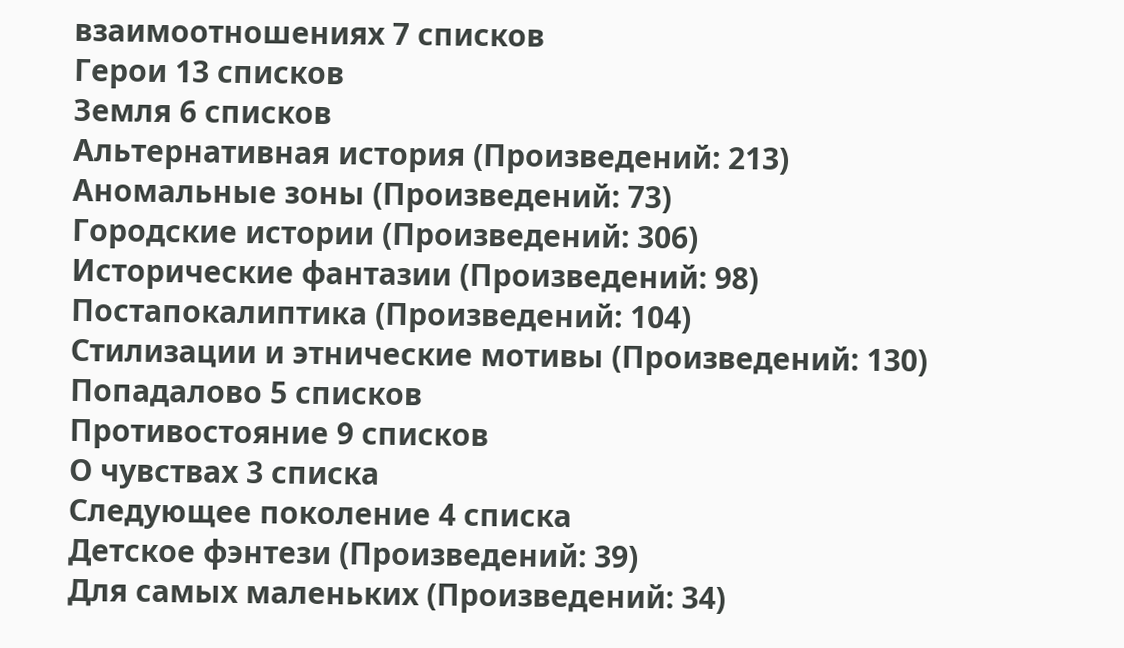взаимоотношениях 7 списков
Герои 13 списков
Земля 6 списков
Альтернативная история (Произведений: 213)
Аномальные зоны (Произведений: 73)
Городские истории (Произведений: 306)
Исторические фантазии (Произведений: 98)
Постапокалиптика (Произведений: 104)
Стилизации и этнические мотивы (Произведений: 130)
Попадалово 5 списков
Противостояние 9 списков
О чувствах 3 списка
Следующее поколение 4 списка
Детское фэнтези (Произведений: 39)
Для самых маленьких (Произведений: 34)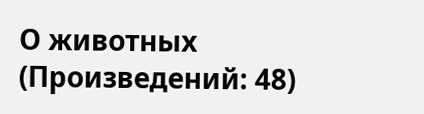О животных (Произведений: 48)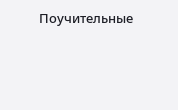Поучительные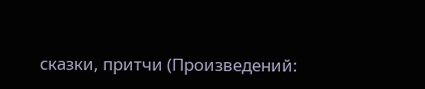сказки, притчи (Произведений: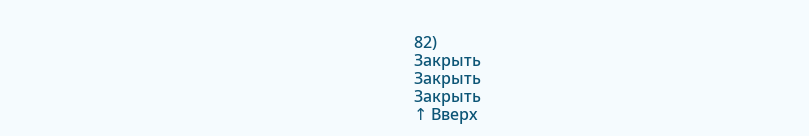82)
Закрыть
Закрыть
Закрыть
↑ Вверх